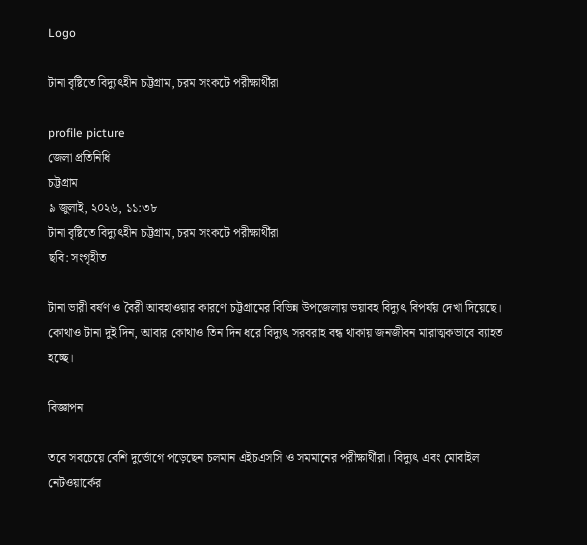Logo

টানা বৃষ্টিতে বিদ্যুৎহীন চট্টগ্রাম, চরম সংকটে পরীক্ষার্থীরা

profile picture
জেলা প্রতিনিধি
চট্টগ্রাম
৯ জুলাই, ২০২৬, ১১:৩৮
টানা বৃষ্টিতে বিদ্যুৎহীন চট্টগ্রাম, চরম সংকটে পরীক্ষার্থীরা
ছবি: সংগৃহীত

টানা ভারী বর্ষণ ও বৈরী আবহাওয়ার কারণে চট্টগ্রামের বিভিন্ন উপজেলায় ভয়াবহ বিদ্যুৎ বিপর্যয় দেখা দিয়েছে। কোথাও টানা দুই দিন, আবার কোথাও তিন দিন ধরে বিদ্যুৎ সরবরাহ বন্ধ থাকায় জনজীবন মারাত্মকভাবে ব্যাহত হচ্ছে।

বিজ্ঞাপন

তবে সবচেয়ে বেশি দুর্ভোগে পড়েছেন চলমান এইচএসসি ও সমমানের পরীক্ষার্থীরা। বিদ্যুৎ এবং মোবাইল নেটওয়ার্কের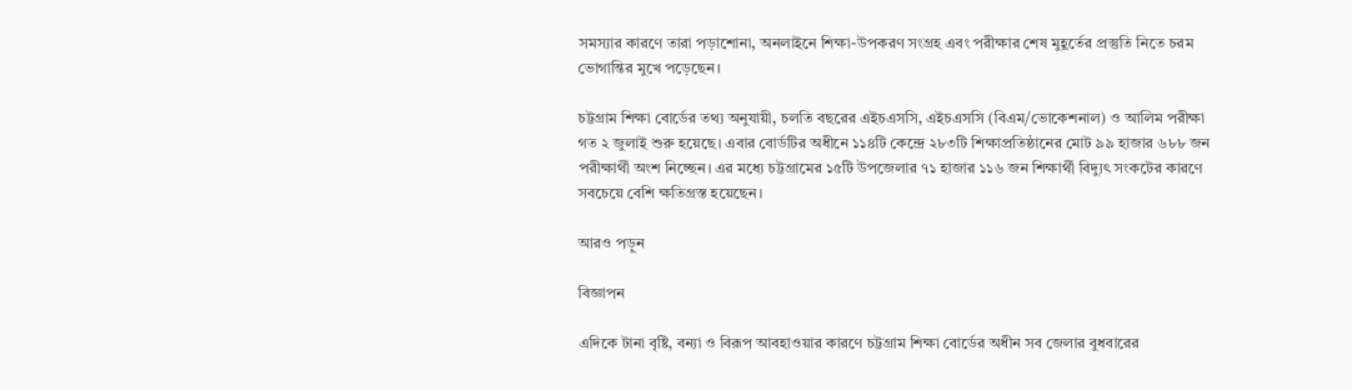সমস্যার কারণে তারা পড়াশোনা, অনলাইনে শিক্ষা-উপকরণ সংগ্রহ এবং পরীক্ষার শেষ মুহূর্তের প্রস্তুতি নিতে চরম ভোগান্তির মুখে পড়েছেন।

চট্টগ্রাম শিক্ষা বোর্ডের তথ্য অনুযায়ী, চলতি বছরের এইচএসসি, এইচএসসি (বিএম/ভোকেশনাল) ও আলিম পরীক্ষা গত ২ জুলাই শুরু হয়েছে। এবার বোর্ডটির অধীনে ১১৪টি কেন্দ্রে ২৮৩টি শিক্ষাপ্রতিষ্ঠানের মোট ৯৯ হাজার ৬৮৮ জন পরীক্ষার্থী অংশ নিচ্ছেন। এর মধ্যে চট্টগ্রামের ১৫টি উপজেলার ৭১ হাজার ১১৬ জন শিক্ষার্থী বিদ্যুৎ সংকটের কারণে সবচেয়ে বেশি ক্ষতিগ্রস্ত হয়েছেন।

আরও পড়ুন

বিজ্ঞাপন

এদিকে টানা বৃষ্টি, বন্যা ও বিরূপ আবহাওয়ার কারণে চট্টগ্রাম শিক্ষা বোর্ডের অধীন সব জেলার বুধবারের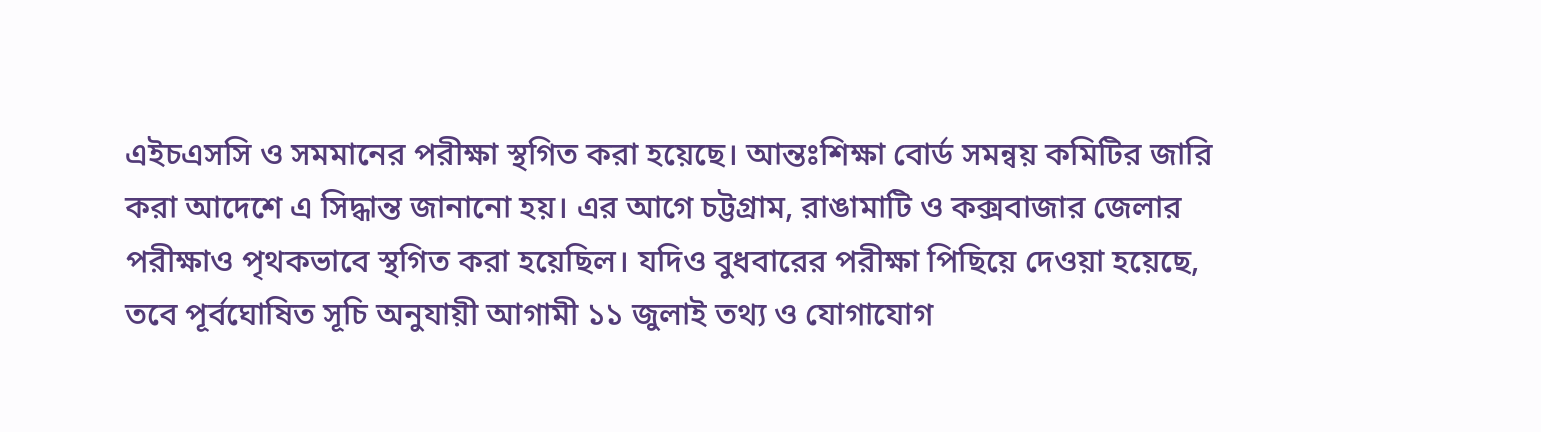এইচএসসি ও সমমানের পরীক্ষা স্থগিত করা হয়েছে। আন্তঃশিক্ষা বোর্ড সমন্বয় কমিটির জারি করা আদেশে এ সিদ্ধান্ত জানানো হয়। এর আগে চট্টগ্রাম, রাঙামাটি ও কক্সবাজার জেলার পরীক্ষাও পৃথকভাবে স্থগিত করা হয়েছিল। যদিও বুধবারের পরীক্ষা পিছিয়ে দেওয়া হয়েছে, তবে পূর্বঘোষিত সূচি অনুযায়ী আগামী ১১ জুলাই তথ্য ও যোগাযোগ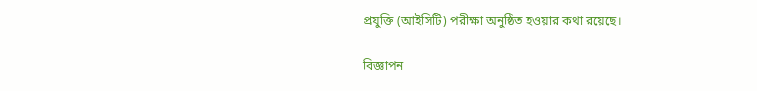প্রযুক্তি (আইসিটি) পরীক্ষা অনুষ্ঠিত হওয়ার কথা রয়েছে।

বিজ্ঞাপন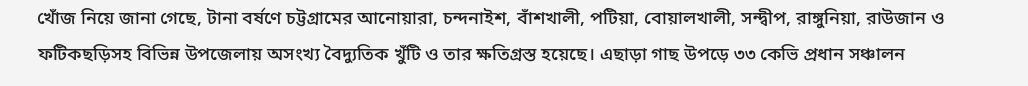খোঁজ নিয়ে জানা গেছে, টানা বর্ষণে চট্টগ্রামের আনোয়ারা, চন্দনাইশ, বাঁশখালী, পটিয়া, বোয়ালখালী, সন্দ্বীপ, রাঙ্গুনিয়া, রাউজান ও ফটিকছড়িসহ বিভিন্ন উপজেলায় অসংখ্য বৈদ্যুতিক খুঁটি ও তার ক্ষতিগ্রস্ত হয়েছে। এছাড়া গাছ উপড়ে ৩৩ কেভি প্রধান সঞ্চালন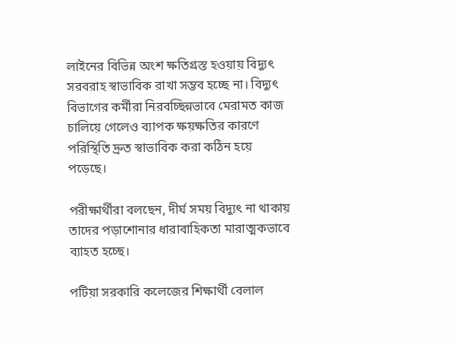লাইনের বিভিন্ন অংশ ক্ষতিগ্রস্ত হওয়ায় বিদ্যুৎ সরবরাহ স্বাভাবিক রাখা সম্ভব হচ্ছে না। বিদ্যুৎ বিভাগের কর্মীরা নিরবচ্ছিন্নভাবে মেরামত কাজ চালিয়ে গেলেও ব্যাপক ক্ষয়ক্ষতির কারণে পরিস্থিতি দ্রুত স্বাভাবিক করা কঠিন হয়ে পড়েছে।

পরীক্ষার্থীরা বলছেন, দীর্ঘ সময় বিদ্যুৎ না থাকায় তাদের পড়াশোনার ধারাবাহিকতা মারাত্মকভাবে ব্যাহত হচ্ছে।

পটিয়া সরকারি কলেজের শিক্ষার্থী বেলাল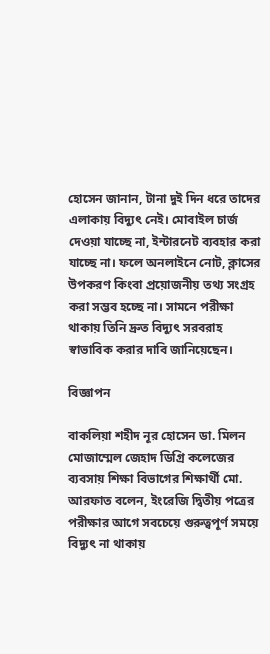হোসেন জানান, টানা দুই দিন ধরে তাদের এলাকায় বিদ্যুৎ নেই। মোবাইল চার্জ দেওয়া যাচ্ছে না, ইন্টারনেট ব্যবহার করা যাচ্ছে না। ফলে অনলাইনে নোট, ক্লাসের উপকরণ কিংবা প্রয়োজনীয় তথ্য সংগ্রহ করা সম্ভব হচ্ছে না। সামনে পরীক্ষা থাকায় তিনি দ্রুত বিদ্যুৎ সরবরাহ স্বাভাবিক করার দাবি জানিয়েছেন।

বিজ্ঞাপন

বাকলিয়া শহীদ নূর হোসেন ডা. মিলন মোজাম্মেল জেহাদ ডিগ্রি কলেজের ব্যবসায় শিক্ষা বিভাগের শিক্ষার্থী মো. আরফাত বলেন, ইংরেজি দ্বিতীয় পত্রের পরীক্ষার আগে সবচেয়ে গুরুত্বপূর্ণ সময়ে বিদ্যুৎ না থাকায়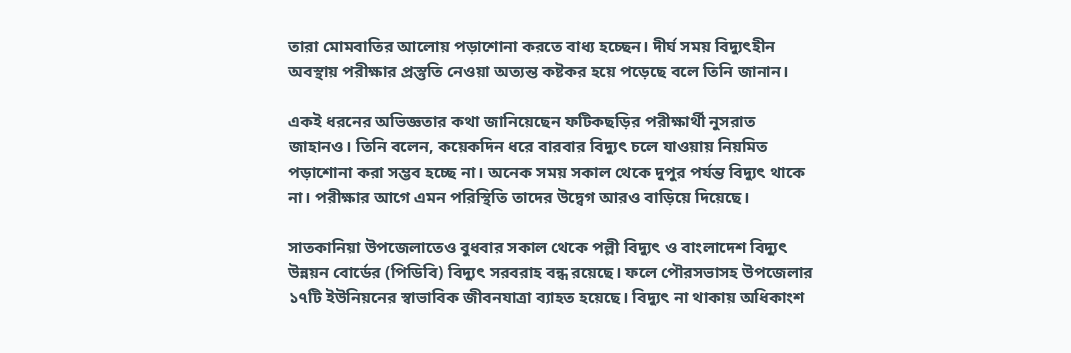তারা মোমবাতির আলোয় পড়াশোনা করতে বাধ্য হচ্ছেন। দীর্ঘ সময় বিদ্যুৎহীন অবস্থায় পরীক্ষার প্রস্তুতি নেওয়া অত্যন্ত কষ্টকর হয়ে পড়েছে বলে তিনি জানান।

একই ধরনের অভিজ্ঞতার কথা জানিয়েছেন ফটিকছড়ির পরীক্ষার্থী নুসরাত জাহানও। তিনি বলেন, কয়েকদিন ধরে বারবার বিদ্যুৎ চলে যাওয়ায় নিয়মিত পড়াশোনা করা সম্ভব হচ্ছে না। অনেক সময় সকাল থেকে দুপুর পর্যন্ত বিদ্যুৎ থাকে না। পরীক্ষার আগে এমন পরিস্থিতি তাদের উদ্বেগ আরও বাড়িয়ে দিয়েছে।

সাতকানিয়া উপজেলাতেও বুধবার সকাল থেকে পল্লী বিদ্যুৎ ও বাংলাদেশ বিদ্যুৎ উন্নয়ন বোর্ডের (পিডিবি) বিদ্যুৎ সরবরাহ বন্ধ রয়েছে। ফলে পৌরসভাসহ উপজেলার ১৭টি ইউনিয়নের স্বাভাবিক জীবনযাত্রা ব্যাহত হয়েছে। বিদ্যুৎ না থাকায় অধিকাংশ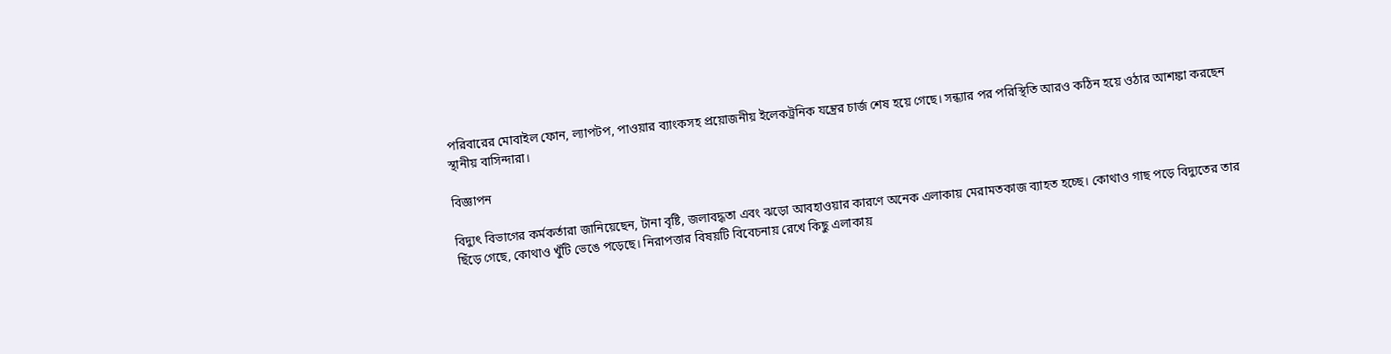পরিবারের মোবাইল ফোন, ল্যাপটপ, পাওয়ার ব্যাংকসহ প্রয়োজনীয় ইলেকট্রনিক যন্ত্রের চার্জ শেষ হয়ে গেছে। সন্ধ্যার পর পরিস্থিতি আরও কঠিন হয়ে ওঠার আশঙ্কা করছেন স্থানীয় বাসিন্দারা।

বিজ্ঞাপন

বিদ্যুৎ বিভাগের কর্মকর্তারা জানিয়েছেন, টানা বৃষ্টি, জলাবদ্ধতা এবং ঝড়ো আবহাওয়ার কারণে অনেক এলাকায় মেরামতকাজ ব্যাহত হচ্ছে। কোথাও গাছ পড়ে বিদ্যুতের তার ছিঁড়ে গেছে, কোথাও খুঁটি ভেঙে পড়েছে। নিরাপত্তার বিষয়টি বিবেচনায় রেখে কিছু এলাকায়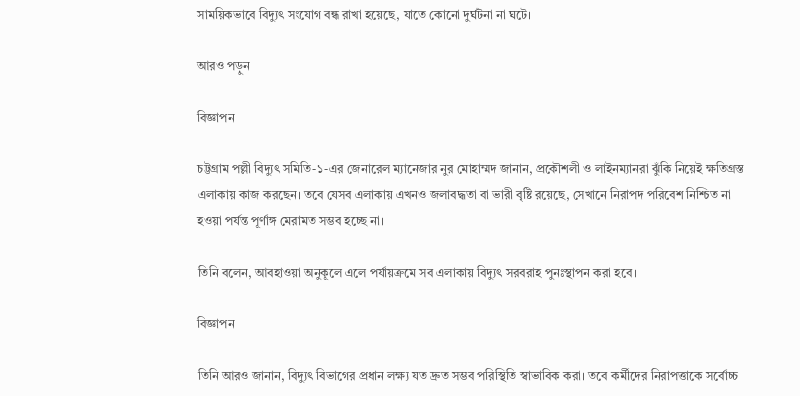সাময়িকভাবে বিদ্যুৎ সংযোগ বন্ধ রাখা হয়েছে, যাতে কোনো দুর্ঘটনা না ঘটে।

আরও পড়ুন

বিজ্ঞাপন

চট্টগ্রাম পল্লী বিদ্যুৎ সমিতি-১-এর জেনারেল ম্যানেজার নুর মোহাম্মদ জানান, প্রকৌশলী ও লাইনম্যানরা ঝুঁকি নিয়েই ক্ষতিগ্রস্ত এলাকায় কাজ করছেন। তবে যেসব এলাকায় এখনও জলাবদ্ধতা বা ভারী বৃষ্টি রয়েছে, সেখানে নিরাপদ পরিবেশ নিশ্চিত না হওয়া পর্যন্ত পূর্ণাঙ্গ মেরামত সম্ভব হচ্ছে না।

তিনি বলেন, আবহাওয়া অনুকূলে এলে পর্যায়ক্রমে সব এলাকায় বিদ্যুৎ সরবরাহ পুনঃস্থাপন করা হবে।

বিজ্ঞাপন

তিনি আরও জানান, বিদ্যুৎ বিভাগের প্রধান লক্ষ্য যত দ্রুত সম্ভব পরিস্থিতি স্বাভাবিক করা। তবে কর্মীদের নিরাপত্তাকে সর্বোচ্চ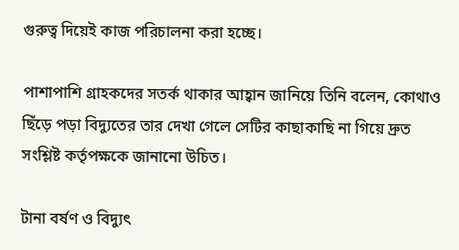গুরুত্ব দিয়েই কাজ পরিচালনা করা হচ্ছে।

পাশাপাশি গ্রাহকদের সতর্ক থাকার আহ্বান জানিয়ে তিনি বলেন, কোথাও ছিঁড়ে পড়া বিদ্যুতের তার দেখা গেলে সেটির কাছাকাছি না গিয়ে দ্রুত সংশ্লিষ্ট কর্তৃপক্ষকে জানানো উচিত।

টানা বর্ষণ ও বিদ্যুৎ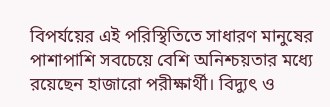বিপর্যয়ের এই পরিস্থিতিতে সাধারণ মানুষের পাশাপাশি সবচেয়ে বেশি অনিশ্চয়তার মধ্যে রয়েছেন হাজারো পরীক্ষার্থী। বিদ্যুৎ ও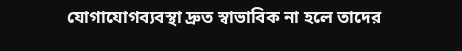যোগাযোগব্যবস্থা দ্রুত স্বাভাবিক না হলে তাদের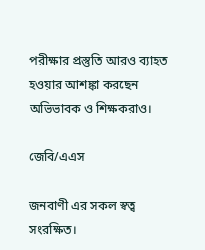পরীক্ষার প্রস্তুতি আরও ব্যাহত হওয়ার আশঙ্কা করছেন অভিভাবক ও শিক্ষকরাও।

জেবি/এএস

জনবাণী এর সকল স্বত্ব সংরক্ষিত।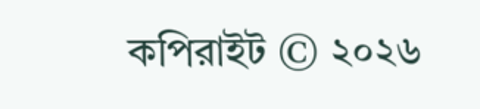কপিরাইট © ২০২৬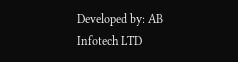Developed by: AB Infotech LTD